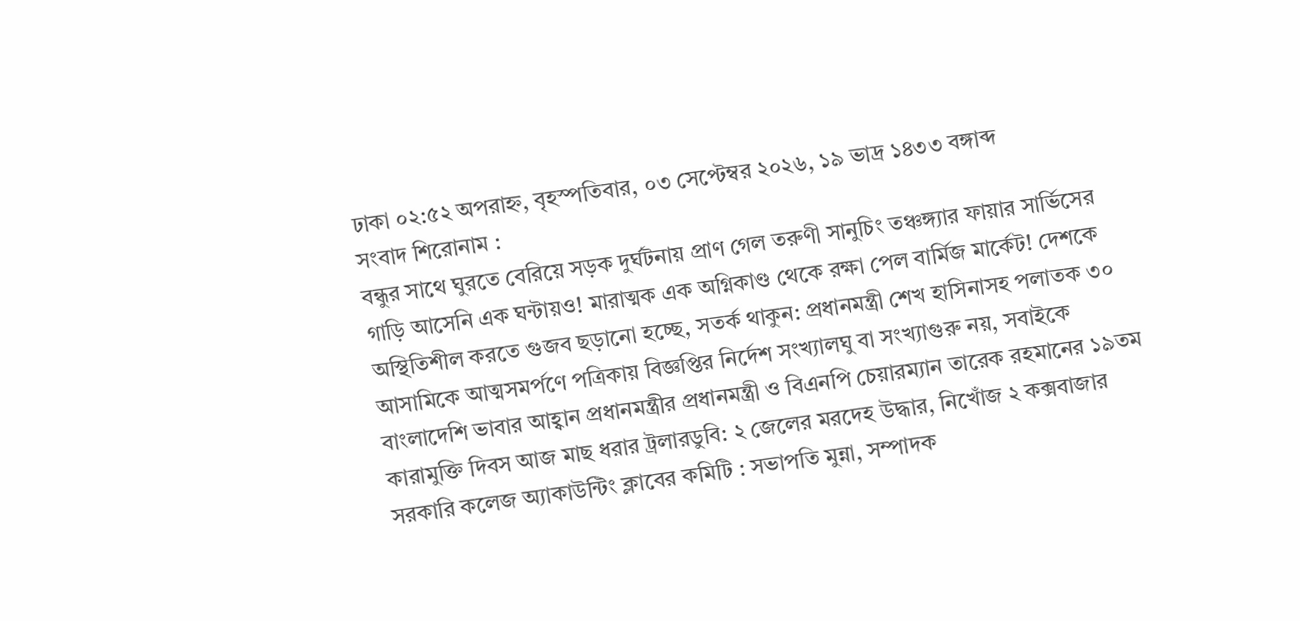ঢাকা ০২:৫২ অপরাহ্ন, বৃহস্পতিবার, ০৩ সেপ্টেম্বর ২০২৬, ১৯ ভাদ্র ১৪৩৩ বঙ্গাব্দ
সংবাদ শিরোনাম :
বন্ধুর সাথে ঘুরতে বেরিয়ে সড়ক দুর্ঘটনায় প্রাণ গেল তরুণী সানুচিং তঞ্চঙ্গ্যার ফায়ার সার্ভিসের গাড়ি আসেনি এক ঘন্টায়ও! মারাত্মক এক অগ্নিকাণ্ড থেকে রক্ষা পেল বার্মিজ মার্কেট! দেশকে অস্থিতিশীল করতে গুজব ছড়ানো হচ্ছে, সতর্ক থাকুন: প্রধানমন্ত্রী শেখ হাসিনাসহ পলাতক ৩০ আসামিকে আত্মসমর্পণে পত্রিকায় বিজ্ঞপ্তির নির্দেশ সংখ্যালঘু বা সংখ্যাগুরু নয়, সবাইকে বাংলাদেশি ভাবার আহ্বান প্রধানমন্ত্রীর প্রধানমন্ত্রী ও বিএনপি চেয়ারম্যান তারেক রহমানের ১৯তম কারামুক্তি দিবস আজ মাছ ধরার ট্রলারডুবি: ২ জেলের মরদেহ উদ্ধার, নিখোঁজ ২ কক্সবাজার সরকারি কলেজ অ্যাকাউন্টিং ক্লাবের কমিটি : সভাপতি মুন্না, সম্পাদক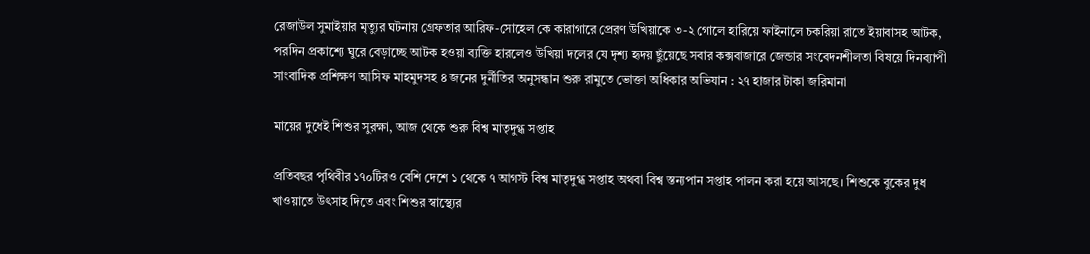রেজাউল সুমাইয়ার মৃত্যুর ঘটনায় গ্রেফতার আরিফ-সোহেল কে কারাগারে প্রেরণ উখিয়াকে ৩-২ গোলে হারিয়ে ফাইনালে চকরিয়া রাতে ইয়াবাসহ আটক, পরদিন প্রকাশ্যে ঘুরে বেড়াচ্ছে আটক হওয়া ব্যক্তি হারলেও উখিয়া দলের যে দৃশ্য হৃদয় ছুঁয়েছে সবার কক্সবাজারে জেন্ডার সংবেদনশীলতা বিষয়ে দিনব্যাপী সাংবাদিক প্রশিক্ষণ আসিফ মাহমুদসহ ৪ জনের দুর্নীতির অনুসন্ধান শুরু রামুতে ভোক্তা অধিকার অভিযান : ২৭ হাজার টাকা জরিমানা

মায়ের দুধেই শিশুর সুরক্ষা, আজ থেকে শুরু বিশ্ব মাতৃদুগ্ধ সপ্তাহ

প্রতিবছর পৃথিবীর ১৭০টিরও বেশি দেশে ১ থেকে ৭ আগস্ট বিশ্ব মাতৃদুগ্ধ সপ্তাহ অথবা বিশ্ব স্তন্যপান সপ্তাহ পালন করা হয়ে আসছে। শিশুকে বুকের দুধ খাওয়াতে উৎসাহ দিতে এবং শিশুর স্বাস্থ্যের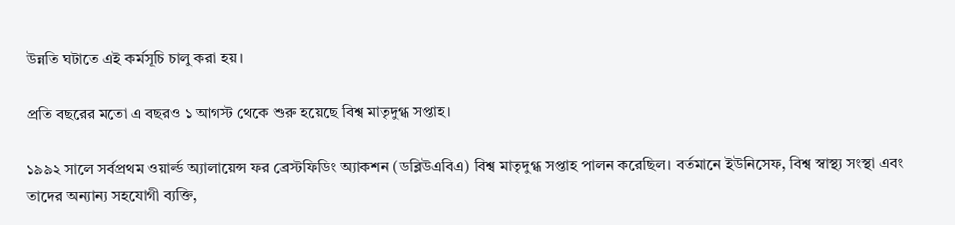উন্নতি ঘটাতে এই কর্মসূচি চালু করা হয়।

প্রতি বছরের মতো এ বছরও ১ আগস্ট থেকে শুরু হয়েছে বিশ্ব মাতৃদুগ্ধ সপ্তাহ।

১৯৯২ সালে সর্বপ্রথম ওয়ার্ল্ড অ্যালায়েন্স ফর ব্রেস্টফিডিং অ্যাকশন (ডব্লিউএবিএ) বিশ্ব মাতৃদুগ্ধ সপ্তাহ পালন করেছিল। বর্তমানে ইউনিসেফ, বিশ্ব স্বাস্থ্য সংস্থা এবং তাদের অন্যান্য সহযোগী ব্যক্তি,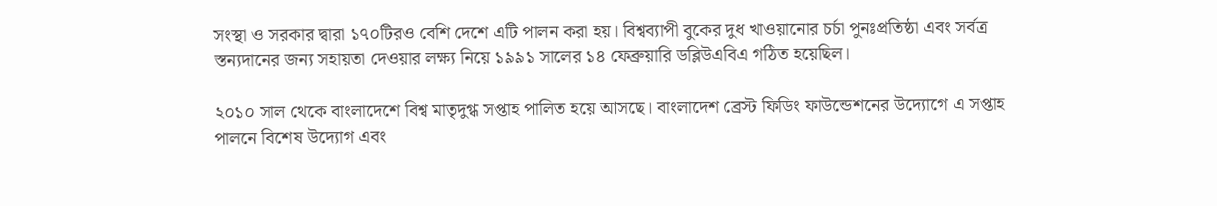সংস্থা ও সরকার দ্বারা ১৭০টিরও বেশি দেশে এটি পালন করা হয়। বিশ্বব্যাপী বুকের দুধ খাওয়ানোর চর্চা পুনঃপ্রতিষ্ঠা এবং সর্বত্র স্তন্যদানের জন্য সহায়তা দেওয়ার লক্ষ্য নিয়ে ১৯৯১ সালের ১৪ ফেব্রুয়ারি ডব্লিউএবিএ গঠিত হয়েছিল।

২০১০ সাল থেকে বাংলাদেশে বিশ্ব মাতৃদুগ্ধ সপ্তাহ পালিত হয়ে আসছে। বাংলাদেশ ব্রেস্ট ফিডিং ফাউন্ডেশনের উদ্যোগে এ সপ্তাহ পালনে বিশেষ উদ্যোগ এবং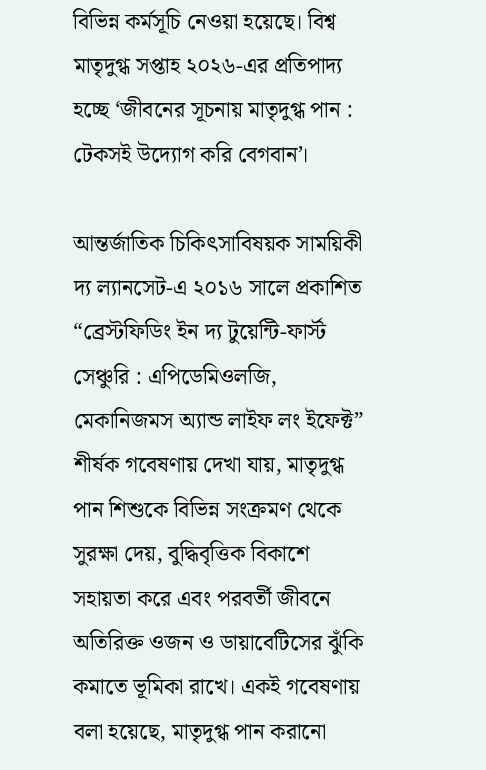বিভিন্ন কর্মসূচি নেওয়া হয়েছে। বিশ্ব মাতৃদুগ্ধ সপ্তাহ ২০২৬-এর প্রতিপাদ্য হচ্ছে ‘জীবনের সূচনায় মাতৃদুগ্ধ পান : টেকসই উদ্যোগ করি বেগবান’।

আন্তর্জাতিক চিকিৎসাবিষয়ক সাময়িকী দ্য ল্যানসেট-এ ২০১৬ সালে প্রকাশিত “ব্রেস্টফিডিং ইন দ্য টুয়েন্টি-ফার্স্ট সেঞ্চুরি : এপিডেমিওলজি, মেকানিজমস অ্যান্ড লাইফ লং ইফেক্ট” শীর্ষক গবেষণায় দেখা যায়, মাতৃদুগ্ধ পান শিশুকে বিভিন্ন সংক্রমণ থেকে সুরক্ষা দেয়, বুদ্ধিবৃত্তিক বিকাশে সহায়তা করে এবং পরবর্তী জীবনে অতিরিক্ত ওজন ও ডায়াবেটিসের ঝুঁকি কমাতে ভূমিকা রাখে। একই গবেষণায় বলা হয়েছে, মাতৃদুগ্ধ পান করানো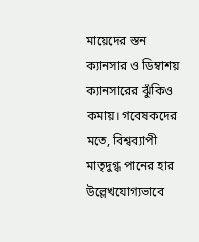মায়েদের স্তন ক্যানসার ও ডিম্বাশয় ক্যানসারের ঝুঁকিও কমায়। গবেষকদের মতে, বিশ্বব্যাপী মাতৃদুগ্ধ পানের হার উল্লেখযোগ্যভাবে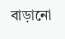বাড়ানো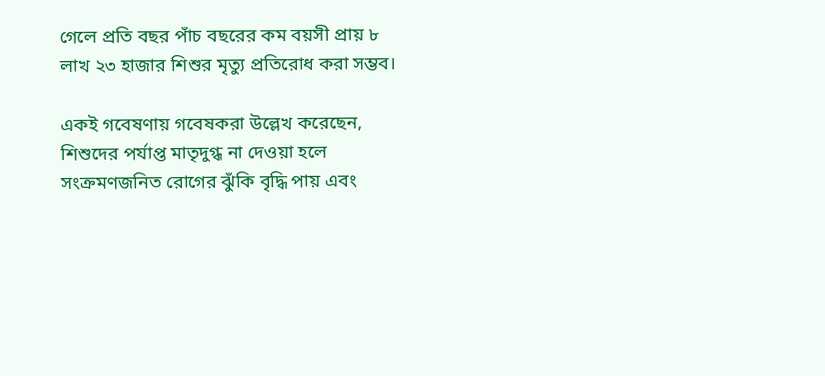গেলে প্রতি বছর পাঁচ বছরের কম বয়সী প্রায় ৮ লাখ ২৩ হাজার শিশুর মৃত্যু প্রতিরোধ করা সম্ভব।

একই গবেষণায় গবেষকরা উল্লেখ করেছেন, শিশুদের পর্যাপ্ত মাতৃদুগ্ধ না দেওয়া হলে সংক্রমণজনিত রোগের ঝুঁকি বৃদ্ধি পায় এবং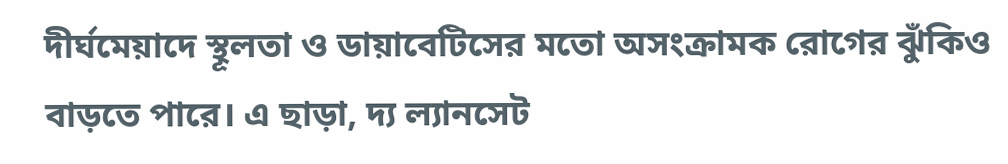দীর্ঘমেয়াদে স্থূলতা ও ডায়াবেটিসের মতো অসংক্রামক রোগের ঝুঁকিও বাড়তে পারে। এ ছাড়া, দ্য ল্যানসেট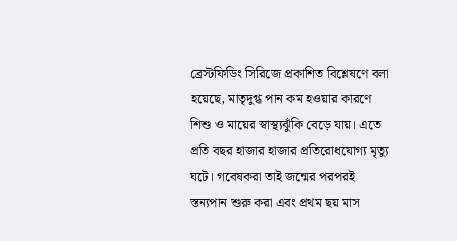ব্রেস্টফিডিং সিরিজে প্রকাশিত বিশ্লেষণে বলা হয়েছে, মাতৃদুগ্ধ পান কম হওয়ার কারণে শিশু ও মায়ের স্বাস্থ্যঝুঁকি বেড়ে যায়। এতে প্রতি বছর হাজার হাজার প্রতিরোধযোগ্য মৃত্যু ঘটে। গবেষকরা তাই জন্মের পরপরই স্তন্যপান শুরু করা এবং প্রথম ছয় মাস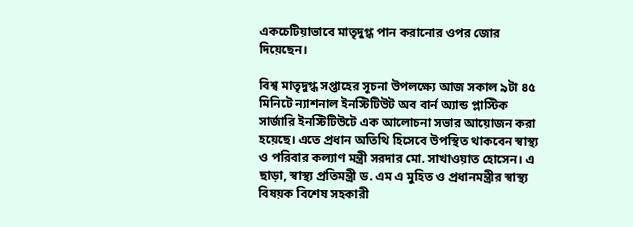একচেটিয়াভাবে মাতৃদুগ্ধ পান করানোর ওপর জোর দিয়েছেন।

বিশ্ব মাতৃদুগ্ধ সপ্তাহের সূচনা উপলক্ষ্যে আজ সকাল ৯টা ৪৫ মিনিটে ন্যাশনাল ইনস্টিটিউট অব বার্ন অ্যান্ড প্লাস্টিক সার্জারি ইনস্টিটিউটে এক আলোচনা সভার আয়োজন করা হয়েছে। এতে প্রধান অতিথি হিসেবে উপস্থিত থাকবেন স্বাস্থ্য ও পরিবার কল্যাণ মন্ত্রী সরদার মো. সাখাওয়াত হোসেন। এ ছাড়া, স্বাস্থ্য প্রতিমন্ত্রী ড. এম এ মুহিত ও প্রধানমন্ত্রীর স্বাস্থ্য বিষয়ক বিশেষ সহকারী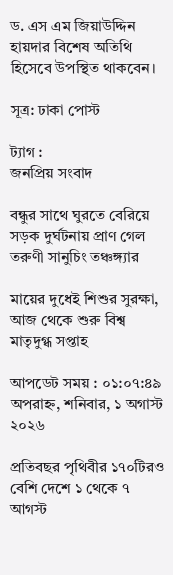ড. এস এম জিয়াউদ্দিন হায়দার বিশেষ অতিথি হিসেবে উপস্থিত থাকবেন।

সূত্র: ঢাকা পোস্ট

ট্যাগ :
জনপ্রিয় সংবাদ

বন্ধুর সাথে ঘুরতে বেরিয়ে সড়ক দুর্ঘটনায় প্রাণ গেল তরুণী সানুচিং তঞ্চঙ্গ্যার

মায়ের দুধেই শিশুর সুরক্ষা, আজ থেকে শুরু বিশ্ব মাতৃদুগ্ধ সপ্তাহ

আপডেট সময় : ০১:০৭:৪৯ অপরাহ্ন, শনিবার, ১ অগাস্ট ২০২৬

প্রতিবছর পৃথিবীর ১৭০টিরও বেশি দেশে ১ থেকে ৭ আগস্ট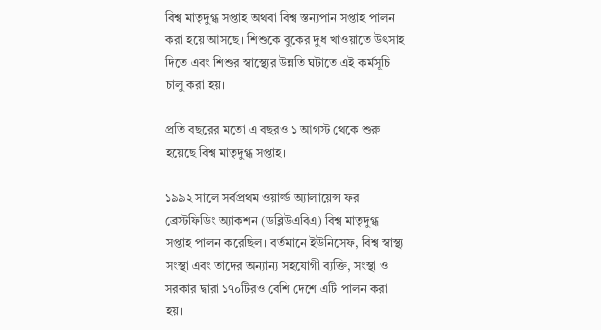বিশ্ব মাতৃদুগ্ধ সপ্তাহ অথবা বিশ্ব স্তন্যপান সপ্তাহ পালন করা হয়ে আসছে। শিশুকে বুকের দুধ খাওয়াতে উৎসাহ দিতে এবং শিশুর স্বাস্থ্যের উন্নতি ঘটাতে এই কর্মসূচি চালু করা হয়।

প্রতি বছরের মতো এ বছরও ১ আগস্ট থেকে শুরু হয়েছে বিশ্ব মাতৃদুগ্ধ সপ্তাহ।

১৯৯২ সালে সর্বপ্রথম ওয়ার্ল্ড অ্যালায়েন্স ফর ব্রেস্টফিডিং অ্যাকশন (ডব্লিউএবিএ) বিশ্ব মাতৃদুগ্ধ সপ্তাহ পালন করেছিল। বর্তমানে ইউনিসেফ, বিশ্ব স্বাস্থ্য সংস্থা এবং তাদের অন্যান্য সহযোগী ব্যক্তি, সংস্থা ও সরকার দ্বারা ১৭০টিরও বেশি দেশে এটি পালন করা হয়।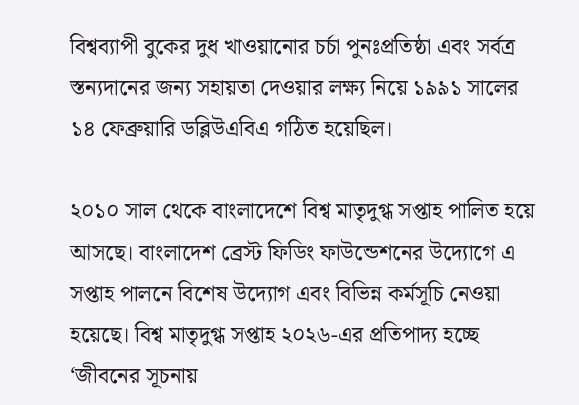বিশ্বব্যাপী বুকের দুধ খাওয়ানোর চর্চা পুনঃপ্রতিষ্ঠা এবং সর্বত্র স্তন্যদানের জন্য সহায়তা দেওয়ার লক্ষ্য নিয়ে ১৯৯১ সালের ১৪ ফেব্রুয়ারি ডব্লিউএবিএ গঠিত হয়েছিল।

২০১০ সাল থেকে বাংলাদেশে বিশ্ব মাতৃদুগ্ধ সপ্তাহ পালিত হয়ে আসছে। বাংলাদেশ ব্রেস্ট ফিডিং ফাউন্ডেশনের উদ্যোগে এ সপ্তাহ পালনে বিশেষ উদ্যোগ এবং বিভিন্ন কর্মসূচি নেওয়া হয়েছে। বিশ্ব মাতৃদুগ্ধ সপ্তাহ ২০২৬-এর প্রতিপাদ্য হচ্ছে ‘জীবনের সূচনায়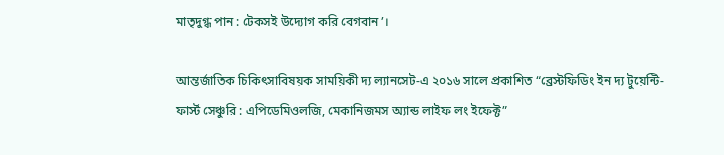মাতৃদুগ্ধ পান : টেকসই উদ্যোগ করি বেগবান’।

আন্তর্জাতিক চিকিৎসাবিষয়ক সাময়িকী দ্য ল্যানসেট-এ ২০১৬ সালে প্রকাশিত “ব্রেস্টফিডিং ইন দ্য টুয়েন্টি-ফার্স্ট সেঞ্চুরি : এপিডেমিওলজি, মেকানিজমস অ্যান্ড লাইফ লং ইফেক্ট”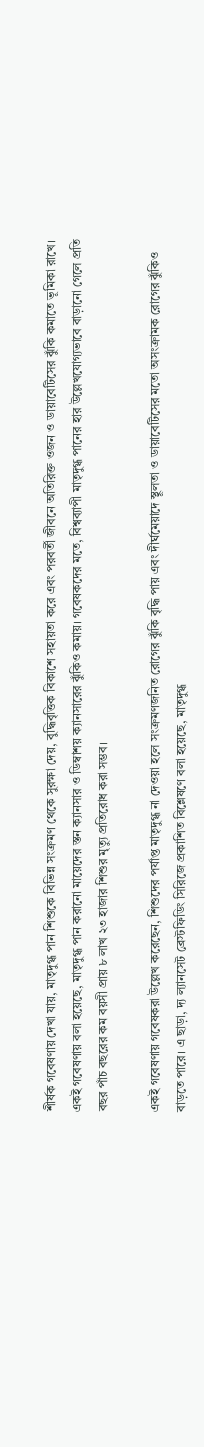শীর্ষক গবেষণায় দেখা যায়, মাতৃদুগ্ধ পান শিশুকে বিভিন্ন সংক্রমণ থেকে সুরক্ষা দেয়, বুদ্ধিবৃত্তিক বিকাশে সহায়তা করে এবং পরবর্তী জীবনে অতিরিক্ত ওজন ও ডায়াবেটিসের ঝুঁকি কমাতে ভূমিকা রাখে। একই গবেষণায় বলা হয়েছে, মাতৃদুগ্ধ পান করানো মায়েদের স্তন ক্যানসার ও ডিম্বাশয় ক্যানসারের ঝুঁকিও কমায়। গবেষকদের মতে, বিশ্বব্যাপী মাতৃদুগ্ধ পানের হার উল্লেখযোগ্যভাবে বাড়ানো গেলে প্রতি বছর পাঁচ বছরের কম বয়সী প্রায় ৮ লাখ ২৩ হাজার শিশুর মৃত্যু প্রতিরোধ করা সম্ভব।

একই গবেষণায় গবেষকরা উল্লেখ করেছেন, শিশুদের পর্যাপ্ত মাতৃদুগ্ধ না দেওয়া হলে সংক্রমণজনিত রোগের ঝুঁকি বৃদ্ধি পায় এবং দীর্ঘমেয়াদে স্থূলতা ও ডায়াবেটিসের মতো অসংক্রামক রোগের ঝুঁকিও বাড়তে পারে। এ ছাড়া, দ্য ল্যানসেট ব্রেস্টফিডিং সিরিজে প্রকাশিত বিশ্লেষণে বলা হয়েছে, মাতৃদুগ্ধ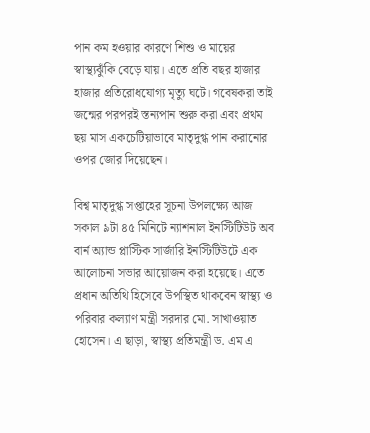পান কম হওয়ার কারণে শিশু ও মায়ের স্বাস্থ্যঝুঁকি বেড়ে যায়। এতে প্রতি বছর হাজার হাজার প্রতিরোধযোগ্য মৃত্যু ঘটে। গবেষকরা তাই জন্মের পরপরই স্তন্যপান শুরু করা এবং প্রথম ছয় মাস একচেটিয়াভাবে মাতৃদুগ্ধ পান করানোর ওপর জোর দিয়েছেন।

বিশ্ব মাতৃদুগ্ধ সপ্তাহের সূচনা উপলক্ষ্যে আজ সকাল ৯টা ৪৫ মিনিটে ন্যাশনাল ইনস্টিটিউট অব বার্ন অ্যান্ড প্লাস্টিক সার্জারি ইনস্টিটিউটে এক আলোচনা সভার আয়োজন করা হয়েছে। এতে প্রধান অতিথি হিসেবে উপস্থিত থাকবেন স্বাস্থ্য ও পরিবার কল্যাণ মন্ত্রী সরদার মো. সাখাওয়াত হোসেন। এ ছাড়া, স্বাস্থ্য প্রতিমন্ত্রী ড. এম এ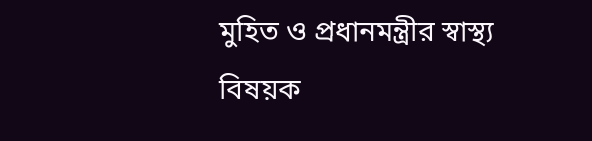মুহিত ও প্রধানমন্ত্রীর স্বাস্থ্য বিষয়ক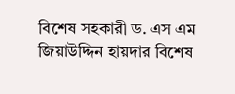বিশেষ সহকারী ড. এস এম জিয়াউদ্দিন হায়দার বিশেষ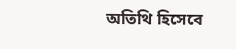অতিথি হিসেবে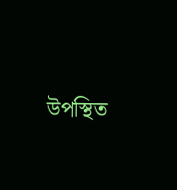উপস্থিত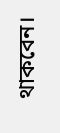থাকবেন।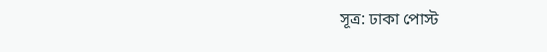সূত্র: ঢাকা পোস্ট